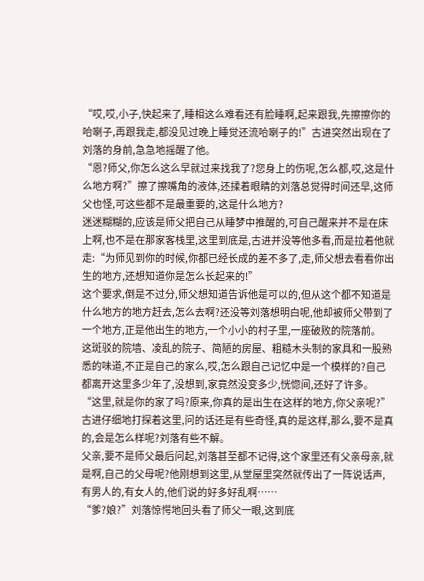“哎,哎,小子,快起来了,睡相这么难看还有脸睡啊,起来跟我,先擦擦你的哈喇子,再跟我走,都没见过晚上睡觉还流哈喇子的!”古进突然出现在了刘落的身前,急急地摇醒了他。
“恩?师父,你怎么这么早就过来找我了?您身上的伤呢,怎么都,哎,这是什么地方啊?”擦了擦嘴角的液体,还揉着眼睛的刘落总觉得时间还早,这师父也怪,可这些都不是最重要的,这是什么地方?
迷迷糊糊的,应该是师父把自己从睡梦中推醒的,可自己醒来并不是在床上啊,也不是在那家客栈里,这里到底是,古进并没等他多看,而是拉着他就走:“为师见到你的时候,你都已经长成的差不多了,走,师父想去看看你出生的地方,还想知道你是怎么长起来的!”
这个要求,倒是不过分,师父想知道告诉他是可以的,但从这个都不知道是什么地方的地方赶去,怎么去啊?还没等刘落想明白呢,他却被师父带到了一个地方,正是他出生的地方,一个小小的村子里,一座破败的院落前。
这斑驳的院墙、凌乱的院子、简陋的房屋、粗糙木头制的家具和一股熟悉的味道,不正是自己的家么,哎,怎么跟自己记忆中是一个模样的?自己都离开这里多少年了,没想到,家竟然没变多少,恍惚间,还好了许多。
“这里,就是你的家了吗?原来,你真的是出生在这样的地方,你父亲呢?”古进仔细地打探着这里,问的话还是有些奇怪,真的是这样,那么,要不是真的,会是怎么样呢?刘落有些不解。
父亲,要不是师父最后问起,刘落甚至都不记得,这个家里还有父亲母亲,就是啊,自己的父母呢?他刚想到这里,从堂屋里突然就传出了一阵说话声,有男人的,有女人的,他们说的好多好乱啊……
“爹?娘?”刘落惊愕地回头看了师父一眼,这到底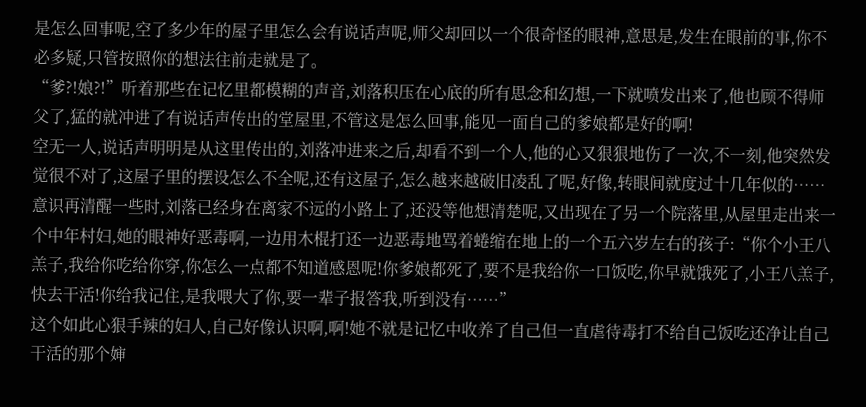是怎么回事呢,空了多少年的屋子里怎么会有说话声呢,师父却回以一个很奇怪的眼神,意思是,发生在眼前的事,你不必多疑,只管按照你的想法往前走就是了。
“爹?!娘?!”听着那些在记忆里都模糊的声音,刘落积压在心底的所有思念和幻想,一下就喷发出来了,他也顾不得师父了,猛的就冲进了有说话声传出的堂屋里,不管这是怎么回事,能见一面自己的爹娘都是好的啊!
空无一人,说话声明明是从这里传出的,刘落冲进来之后,却看不到一个人,他的心又狠狠地伤了一次,不一刻,他突然发觉很不对了,这屋子里的摆设怎么不全呢,还有这屋子,怎么越来越破旧凌乱了呢,好像,转眼间就度过十几年似的……
意识再清醒一些时,刘落已经身在离家不远的小路上了,还没等他想清楚呢,又出现在了另一个院落里,从屋里走出来一个中年村妇,她的眼神好恶毒啊,一边用木棍打还一边恶毒地骂着蜷缩在地上的一个五六岁左右的孩子:“你个小王八羔子,我给你吃给你穿,你怎么一点都不知道感恩呢!你爹娘都死了,要不是我给你一口饭吃,你早就饿死了,小王八羔子,快去干活!你给我记住,是我喂大了你,要一辈子报答我,听到没有……”
这个如此心狠手辣的妇人,自己好像认识啊,啊!她不就是记忆中收养了自己但一直虐待毒打不给自己饭吃还净让自己干活的那个婶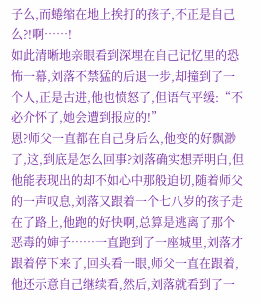子么,而蜷缩在地上挨打的孩子,不正是自己么?!啊……!
如此清晰地亲眼看到深埋在自己记忆里的恐怖一幕,刘落不禁猛的后退一步,却撞到了一个人,正是古进,他也愤怒了,但语气平缓:“不必介怀了,她会遭到报应的!”
恩?师父一直都在自己身后么,他变的好飘渺了,这,到底是怎么回事?刘落确实想弄明白,但他能表现出的却不如心中那般迫切,随着师父的一声叹息,刘落又跟着一个七八岁的孩子走在了路上,他跑的好快啊,总算是逃离了那个恶毒的婶子……一直跑到了一座城里,刘落才跟着停下来了,回头看一眼,师父一直在跟着,他还示意自己继续看,然后,刘落就看到了一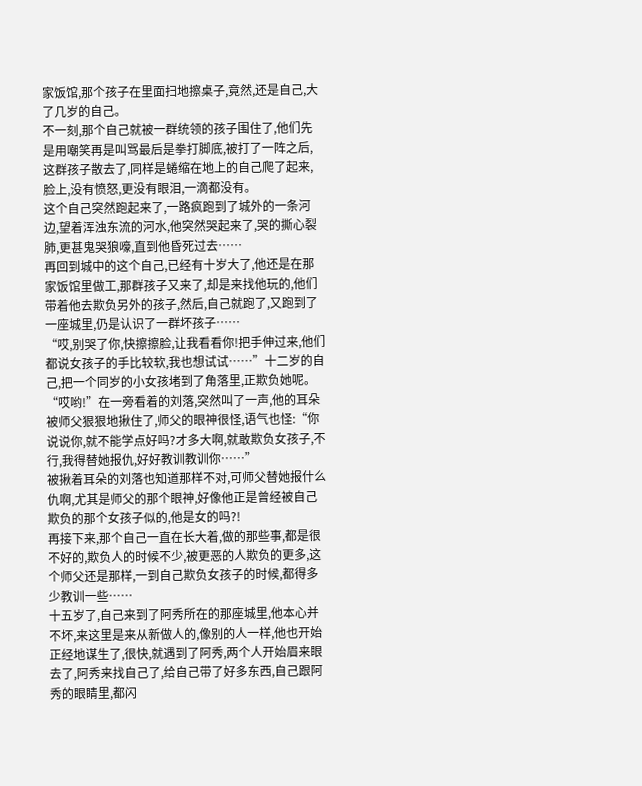家饭馆,那个孩子在里面扫地擦桌子,竟然,还是自己,大了几岁的自己。
不一刻,那个自己就被一群统领的孩子围住了,他们先是用嘲笑再是叫骂最后是拳打脚底,被打了一阵之后,这群孩子散去了,同样是蜷缩在地上的自己爬了起来,脸上,没有愤怒,更没有眼泪,一滴都没有。
这个自己突然跑起来了,一路疯跑到了城外的一条河边,望着浑浊东流的河水,他突然哭起来了,哭的撕心裂肺,更甚鬼哭狼嚎,直到他昏死过去……
再回到城中的这个自己,已经有十岁大了,他还是在那家饭馆里做工,那群孩子又来了,却是来找他玩的,他们带着他去欺负另外的孩子,然后,自己就跑了,又跑到了一座城里,仍是认识了一群坏孩子……
“哎,别哭了你,快擦擦脸,让我看看你!把手伸过来,他们都说女孩子的手比较软,我也想试试……”十二岁的自己,把一个同岁的小女孩堵到了角落里,正欺负她呢。
“哎哟!”在一旁看着的刘落,突然叫了一声,他的耳朵被师父狠狠地揪住了,师父的眼神很怪,语气也怪:“你说说你,就不能学点好吗?才多大啊,就敢欺负女孩子,不行,我得替她报仇,好好教训教训你……”
被揪着耳朵的刘落也知道那样不对,可师父替她报什么仇啊,尤其是师父的那个眼神,好像他正是曾经被自己欺负的那个女孩子似的,他是女的吗?!
再接下来,那个自己一直在长大着,做的那些事,都是很不好的,欺负人的时候不少,被更恶的人欺负的更多,这个师父还是那样,一到自己欺负女孩子的时候,都得多少教训一些……
十五岁了,自己来到了阿秀所在的那座城里,他本心并不坏,来这里是来从新做人的,像别的人一样,他也开始正经地谋生了,很快,就遇到了阿秀,两个人开始眉来眼去了,阿秀来找自己了,给自己带了好多东西,自己跟阿秀的眼睛里,都闪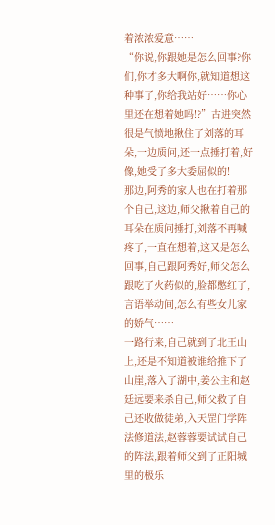着浓浓爱意……
“你说,你跟她是怎么回事?你们,你才多大啊你,就知道想这种事了,你给我站好……你心里还在想着她吗!?”古进突然很是气愤地揪住了刘落的耳朵,一边质问,还一点捶打着,好像,她受了多大委屈似的!
那边,阿秀的家人也在打着那个自己,这边,师父揪着自己的耳朵在质问捶打,刘落不再喊疼了,一直在想着,这又是怎么回事,自己跟阿秀好,师父怎么跟吃了火药似的,脸都憋红了,言语举动间,怎么有些女儿家的娇气……
一路行来,自己就到了北王山上,还是不知道被谁给推下了山崖,落入了湖中,姜公主和赵廷远要来杀自己,师父救了自己还收做徒弟,入天罡门学阵法修道法,赵蓉蓉要试试自己的阵法,跟着师父到了正阳城里的极乐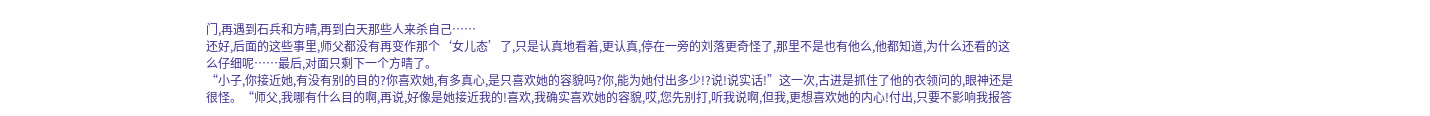门,再遇到石兵和方晴,再到白天那些人来杀自己……
还好,后面的这些事里,师父都没有再变作那个‘女儿态’了,只是认真地看着,更认真,停在一旁的刘落更奇怪了,那里不是也有他么,他都知道,为什么还看的这么仔细呢……最后,对面只剩下一个方晴了。
“小子,你接近她,有没有别的目的?你喜欢她,有多真心,是只喜欢她的容貌吗?你,能为她付出多少!?说!说实话!”这一次,古进是抓住了他的衣领问的,眼神还是很怪。“师父,我哪有什么目的啊,再说,好像是她接近我的!喜欢,我确实喜欢她的容貌,哎,您先别打,听我说啊,但我,更想喜欢她的内心!付出,只要不影响我报答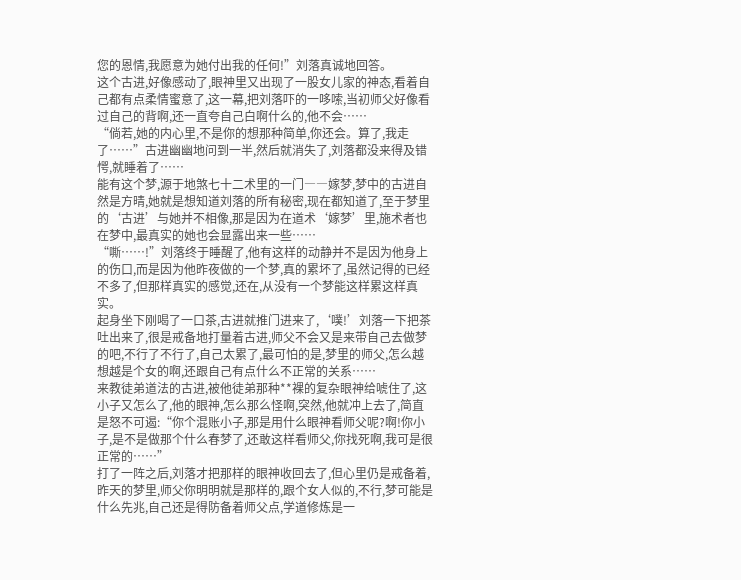您的恩情,我愿意为她付出我的任何!”刘落真诚地回答。
这个古进,好像感动了,眼神里又出现了一股女儿家的神态,看着自己都有点柔情蜜意了,这一幕,把刘落吓的一哆嗦,当初师父好像看过自己的背啊,还一直夸自己白啊什么的,他不会……
“倘若,她的内心里,不是你的想那种简单,你还会。算了,我走了……”古进幽幽地问到一半,然后就消失了,刘落都没来得及错愕,就睡着了……
能有这个梦,源于地煞七十二术里的一门――嫁梦,梦中的古进自然是方晴,她就是想知道刘落的所有秘密,现在都知道了,至于梦里的‘古进’与她并不相像,那是因为在道术‘嫁梦’里,施术者也在梦中,最真实的她也会显露出来一些……
“嘶……!”刘落终于睡醒了,他有这样的动静并不是因为他身上的伤口,而是因为他昨夜做的一个梦,真的累坏了,虽然记得的已经不多了,但那样真实的感觉,还在,从没有一个梦能这样累这样真实。
起身坐下刚喝了一口茶,古进就推门进来了,‘噗!’刘落一下把茶吐出来了,很是戒备地打量着古进,师父不会又是来带自己去做梦的吧,不行了不行了,自己太累了,最可怕的是,梦里的师父,怎么越想越是个女的啊,还跟自己有点什么不正常的关系……
来教徒弟道法的古进,被他徒弟那种**裸的复杂眼神给唬住了,这小子又怎么了,他的眼神,怎么那么怪啊,突然,他就冲上去了,简直是怒不可遏:“你个混账小子,那是用什么眼神看师父呢?啊!你小子,是不是做那个什么春梦了,还敢这样看师父,你找死啊,我可是很正常的……”
打了一阵之后,刘落才把那样的眼神收回去了,但心里仍是戒备着,昨天的梦里,师父你明明就是那样的,跟个女人似的,不行,梦可能是什么先兆,自己还是得防备着师父点,学道修炼是一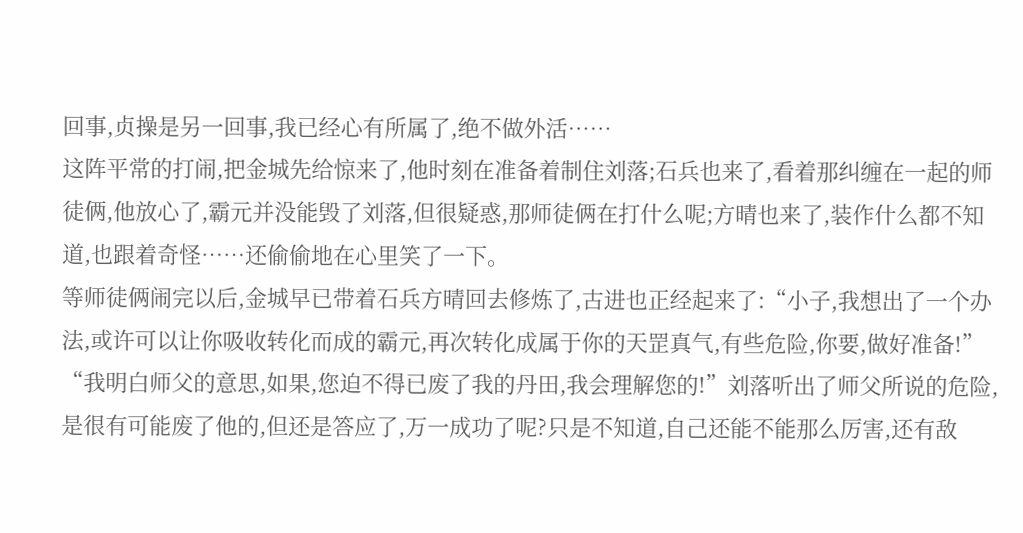回事,贞操是另一回事,我已经心有所属了,绝不做外活……
这阵平常的打闹,把金城先给惊来了,他时刻在准备着制住刘落;石兵也来了,看着那纠缠在一起的师徒俩,他放心了,霸元并没能毁了刘落,但很疑惑,那师徒俩在打什么呢;方晴也来了,装作什么都不知道,也跟着奇怪……还偷偷地在心里笑了一下。
等师徒俩闹完以后,金城早已带着石兵方晴回去修炼了,古进也正经起来了:“小子,我想出了一个办法,或许可以让你吸收转化而成的霸元,再次转化成属于你的天罡真气,有些危险,你要,做好准备!”
“我明白师父的意思,如果,您迫不得已废了我的丹田,我会理解您的!”刘落听出了师父所说的危险,是很有可能废了他的,但还是答应了,万一成功了呢?只是不知道,自己还能不能那么厉害,还有敌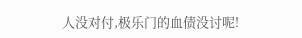人没对付,极乐门的血债没讨呢!